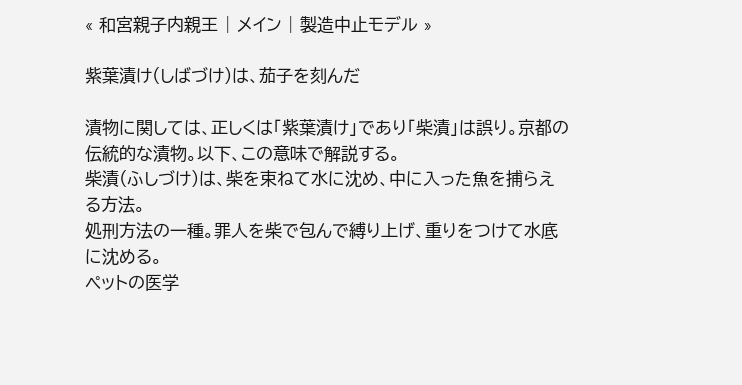« 和宮親子内親王 | メイン | 製造中止モデル »

紫葉漬け(しばづけ)は、茄子を刻んだ

漬物に関しては、正しくは「紫葉漬け」であり「柴漬」は誤り。京都の伝統的な漬物。以下、この意味で解説する。
柴漬(ふしづけ)は、柴を束ねて水に沈め、中に入った魚を捕らえる方法。
処刑方法の一種。罪人を柴で包んで縛り上げ、重りをつけて水底に沈める。
ペットの医学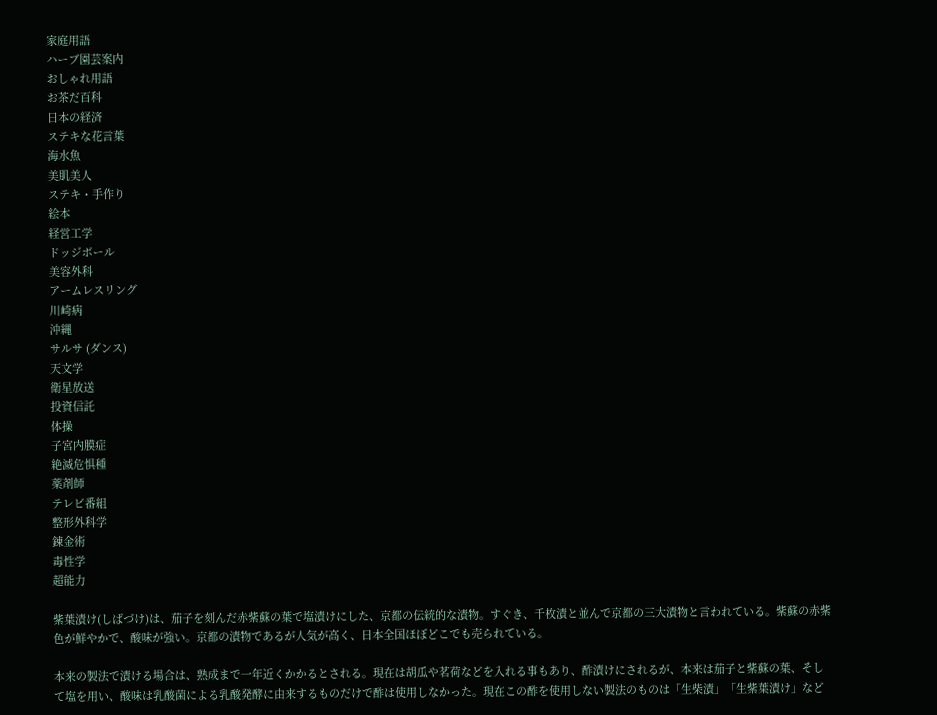家庭用語
ハーブ園芸案内
おしゃれ用語
お茶だ百科
日本の経済
ステキな花言葉
海水魚
美肌美人
ステキ・手作り
絵本
経営工学
ドッジボール
美容外科
アームレスリング
川崎病
沖縄
サルサ (ダンス)
天文学
衛星放送
投資信託
体操
子宮内膜症
絶滅危惧種
薬剤師
テレビ番組
整形外科学
錬金術
毒性学
超能力

紫葉漬け(しばづけ)は、茄子を刻んだ赤紫蘇の葉で塩漬けにした、京都の伝統的な漬物。すぐき、千枚漬と並んで京都の三大漬物と言われている。紫蘇の赤紫色が鮮やかで、酸味が強い。京都の漬物であるが人気が高く、日本全国ほぼどこでも売られている。

本来の製法で漬ける場合は、熟成まで一年近くかかるとされる。現在は胡瓜や茗荷などを入れる事もあり、酢漬けにされるが、本来は茄子と紫蘇の葉、そして塩を用い、酸味は乳酸菌による乳酸発酵に由来するものだけで酢は使用しなかった。現在この酢を使用しない製法のものは「生柴漬」「生紫葉漬け」など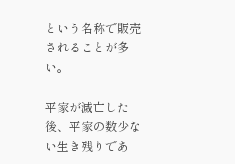という名称で販売されることが多い。

平家が滅亡した後、平家の数少ない生き残りであ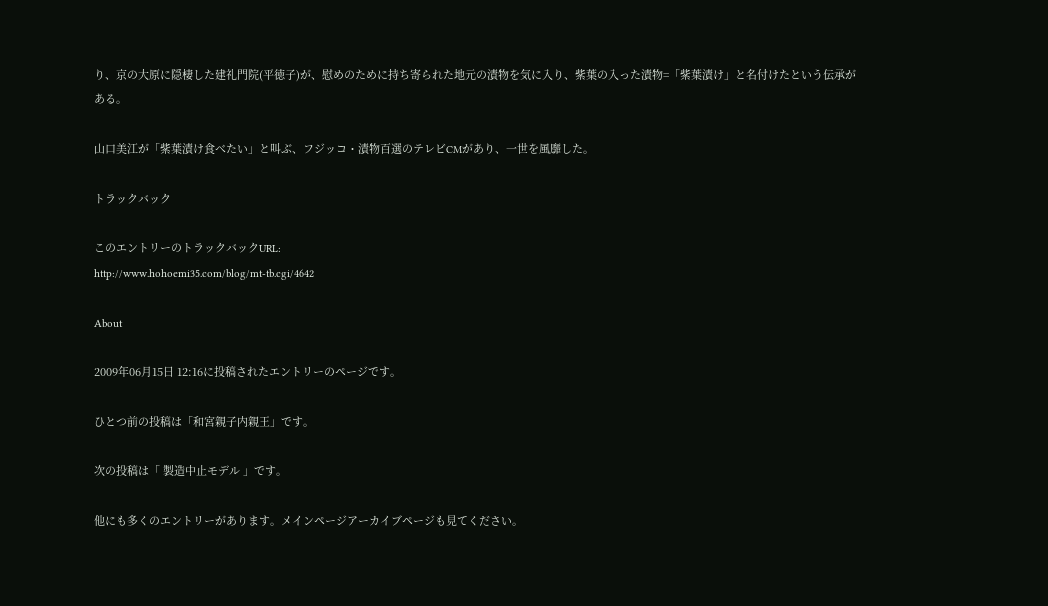り、京の大原に隠棲した建礼門院(平徳子)が、慰めのために持ち寄られた地元の漬物を気に入り、紫葉の入った漬物=「紫葉漬け」と名付けたという伝承がある。

山口美江が「紫葉漬け食べたい」と叫ぶ、フジッコ・漬物百選のテレビCMがあり、一世を風靡した。

トラックバック

このエントリーのトラックバックURL:
http://www.hohoemi35.com/blog/mt-tb.cgi/4642

About

2009年06月15日 12:16に投稿されたエントリーのページです。

ひとつ前の投稿は「和宮親子内親王」です。

次の投稿は「 製造中止モデル 」です。

他にも多くのエントリーがあります。メインページアーカイブページも見てください。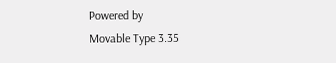Powered by
Movable Type 3.35